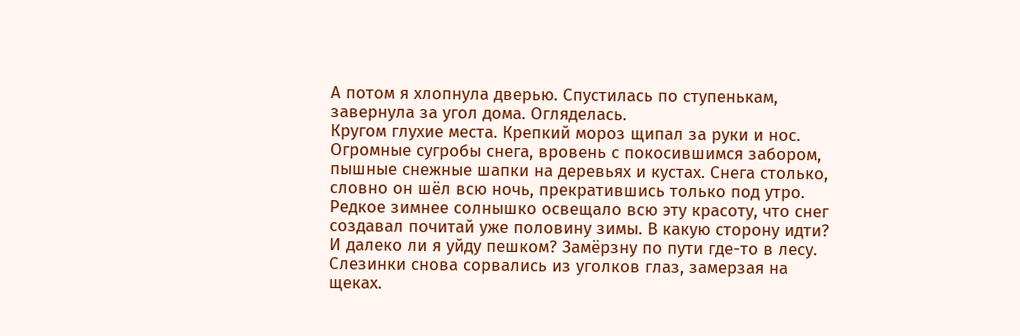А потом я хлопнула дверью. Спустилась по ступенькам, завернула за угол дома. Огляделась.
Кругом глухие места. Крепкий мороз щипал за руки и нос. Огромные сугробы снега, вровень с покосившимся забором, пышные снежные шапки на деревьях и кустах. Снега столько, словно он шёл всю ночь, прекратившись только под утро. Редкое зимнее солнышко освещало всю эту красоту, что снег создавал почитай уже половину зимы. В какую сторону идти? И далеко ли я уйду пешком? Замёрзну по пути где-то в лесу. Слезинки снова сорвались из уголков глаз, замерзая на щеках.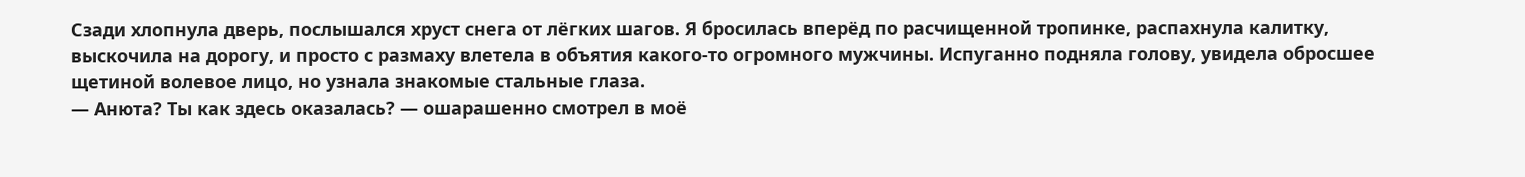Сзади хлопнула дверь, послышался хруст снега от лёгких шагов. Я бросилась вперёд по расчищенной тропинке, распахнула калитку, выскочила на дорогу, и просто с размаху влетела в объятия какого-то огромного мужчины. Испуганно подняла голову, увидела обросшее щетиной волевое лицо, но узнала знакомые стальные глаза.
— Анюта? Ты как здесь оказалась? — ошарашенно смотрел в моё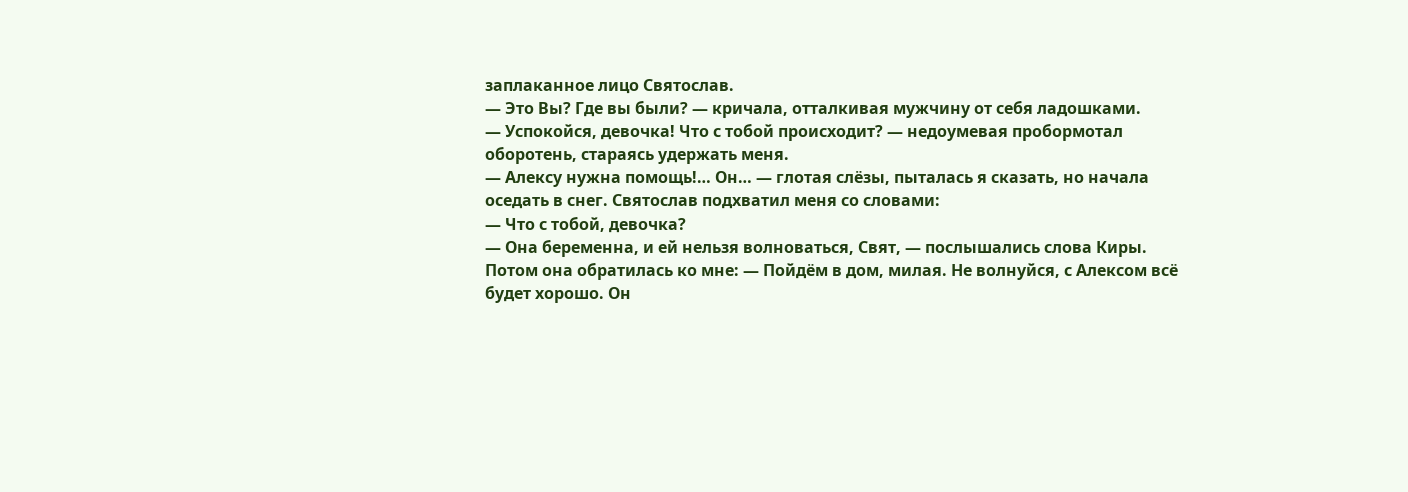заплаканное лицо Святослав.
— Это Вы? Где вы были? — кричала, отталкивая мужчину от себя ладошками.
— Успокойся, девочка! Что с тобой происходит? — недоумевая пробормотал оборотень, стараясь удержать меня.
— Алексу нужна помощь!… Он… — глотая слёзы, пыталась я сказать, но начала оседать в снег. Святослав подхватил меня со словами:
— Что с тобой, девочка?
— Она беременна, и ей нельзя волноваться, Свят, — послышались слова Киры. Потом она обратилась ко мне: — Пойдём в дом, милая. Не волнуйся, с Алексом всё будет хорошо. Он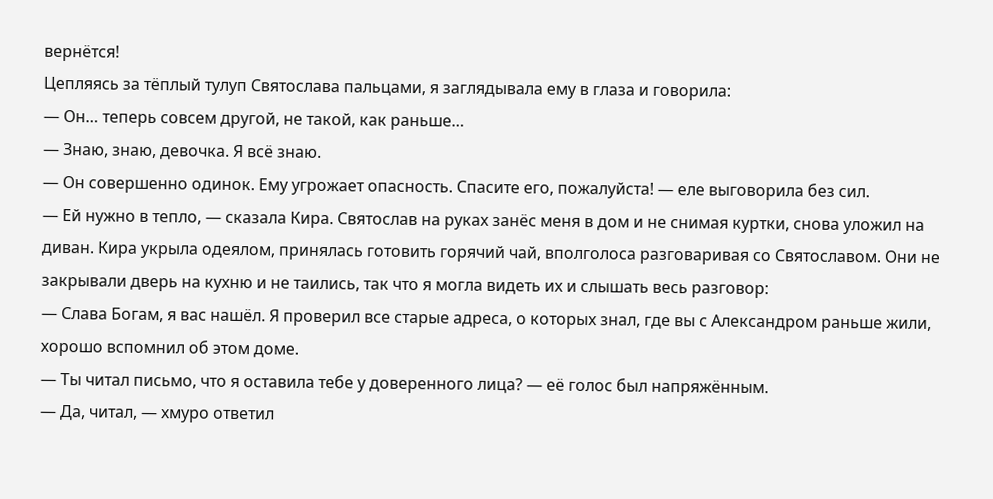вернётся!
Цепляясь за тёплый тулуп Святослава пальцами, я заглядывала ему в глаза и говорила:
— Он… теперь совсем другой, не такой, как раньше…
— Знаю, знаю, девочка. Я всё знаю.
— Он совершенно одинок. Ему угрожает опасность. Спасите его, пожалуйста! — еле выговорила без сил.
— Ей нужно в тепло, — сказала Кира. Святослав на руках занёс меня в дом и не снимая куртки, снова уложил на диван. Кира укрыла одеялом, принялась готовить горячий чай, вполголоса разговаривая со Святославом. Они не закрывали дверь на кухню и не таились, так что я могла видеть их и слышать весь разговор:
— Слава Богам, я вас нашёл. Я проверил все старые адреса, о которых знал, где вы с Александром раньше жили, хорошо вспомнил об этом доме.
— Ты читал письмо, что я оставила тебе у доверенного лица? — её голос был напряжённым.
— Да, читал, — хмуро ответил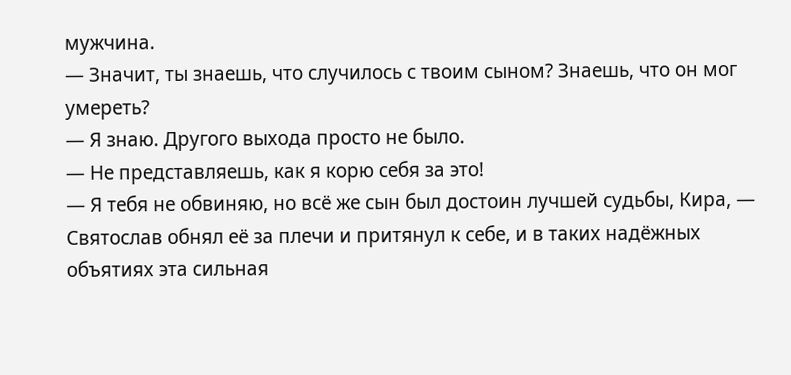мужчина.
— Значит, ты знаешь, что случилось с твоим сыном? Знаешь, что он мог умереть?
— Я знаю. Другого выхода просто не было.
— Не представляешь, как я корю себя за это!
— Я тебя не обвиняю, но всё же сын был достоин лучшей судьбы, Кира, — Святослав обнял её за плечи и притянул к себе, и в таких надёжных объятиях эта сильная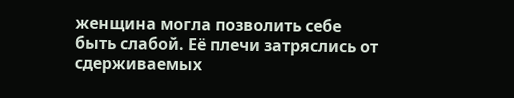женщина могла позволить себе быть слабой. Её плечи затряслись от сдерживаемых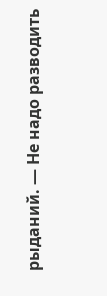рыданий. — Не надо разводить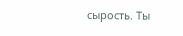сырость. Ты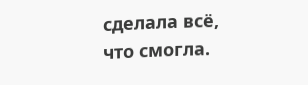сделала всё, что смогла.